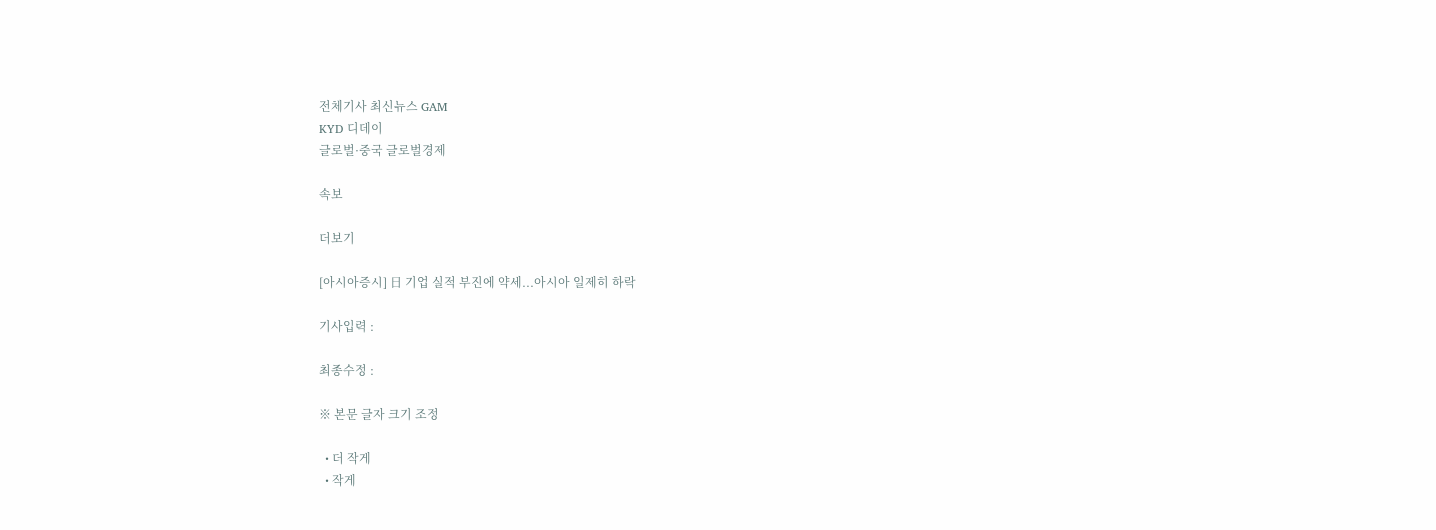전체기사 최신뉴스 GAM
KYD 디데이
글로벌·중국 글로벌경제

속보

더보기

[아시아증시] 日 기업 실적 부진에 약세...아시아 일제히 하락

기사입력 :

최종수정 :

※ 본문 글자 크기 조정

  • 더 작게
  • 작게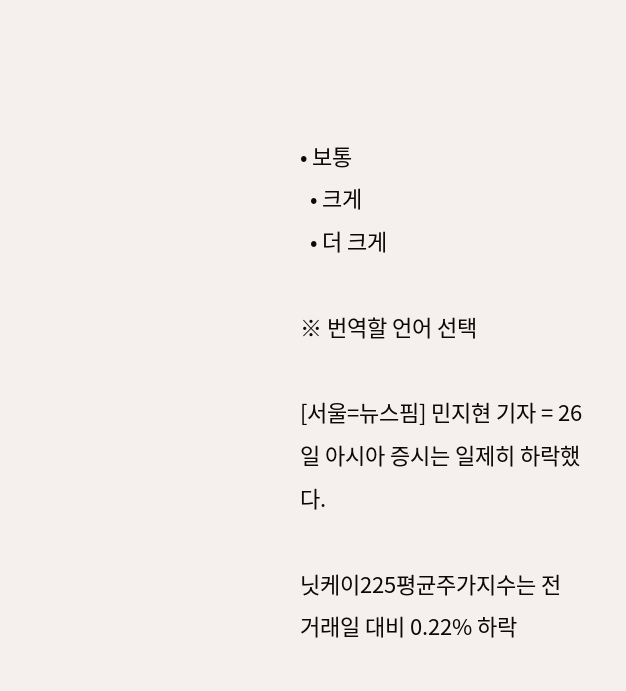• 보통
  • 크게
  • 더 크게

※ 번역할 언어 선택

[서울=뉴스핌] 민지현 기자 = 26일 아시아 증시는 일제히 하락했다.

닛케이225평균주가지수는 전 거래일 대비 0.22% 하락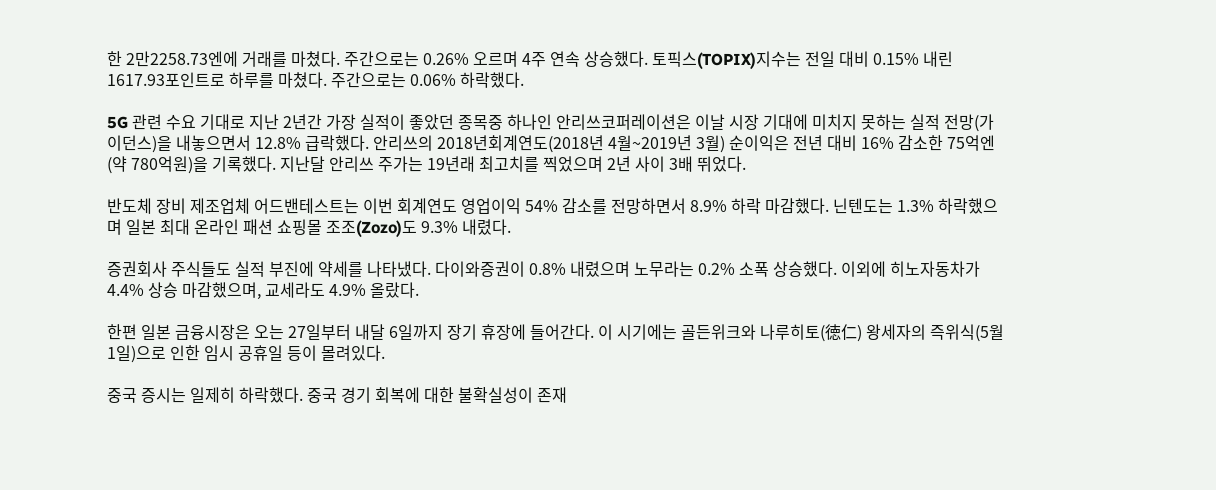한 2만2258.73엔에 거래를 마쳤다. 주간으로는 0.26% 오르며 4주 연속 상승했다. 토픽스(TOPIX)지수는 전일 대비 0.15% 내린 1617.93포인트로 하루를 마쳤다. 주간으로는 0.06% 하락했다.

5G 관련 수요 기대로 지난 2년간 가장 실적이 좋았던 종목중 하나인 안리쓰코퍼레이션은 이날 시장 기대에 미치지 못하는 실적 전망(가이던스)을 내놓으면서 12.8% 급락했다. 안리쓰의 2018년회계연도(2018년 4월~2019년 3월) 순이익은 전년 대비 16% 감소한 75억엔(약 780억원)을 기록했다. 지난달 안리쓰 주가는 19년래 최고치를 찍었으며 2년 사이 3배 뛰었다.

반도체 장비 제조업체 어드밴테스트는 이번 회계연도 영업이익 54% 감소를 전망하면서 8.9% 하락 마감했다. 닌텐도는 1.3% 하락했으며 일본 최대 온라인 패션 쇼핑몰 조조(Zozo)도 9.3% 내렸다.

증권회사 주식들도 실적 부진에 약세를 나타냈다. 다이와증권이 0.8% 내렸으며 노무라는 0.2% 소폭 상승했다. 이외에 히노자동차가 4.4% 상승 마감했으며, 교세라도 4.9% 올랐다.

한편 일본 금융시장은 오는 27일부터 내달 6일까지 장기 휴장에 들어간다. 이 시기에는 골든위크와 나루히토(徳仁) 왕세자의 즉위식(5월 1일)으로 인한 임시 공휴일 등이 몰려있다.

중국 증시는 일제히 하락했다. 중국 경기 회복에 대한 불확실성이 존재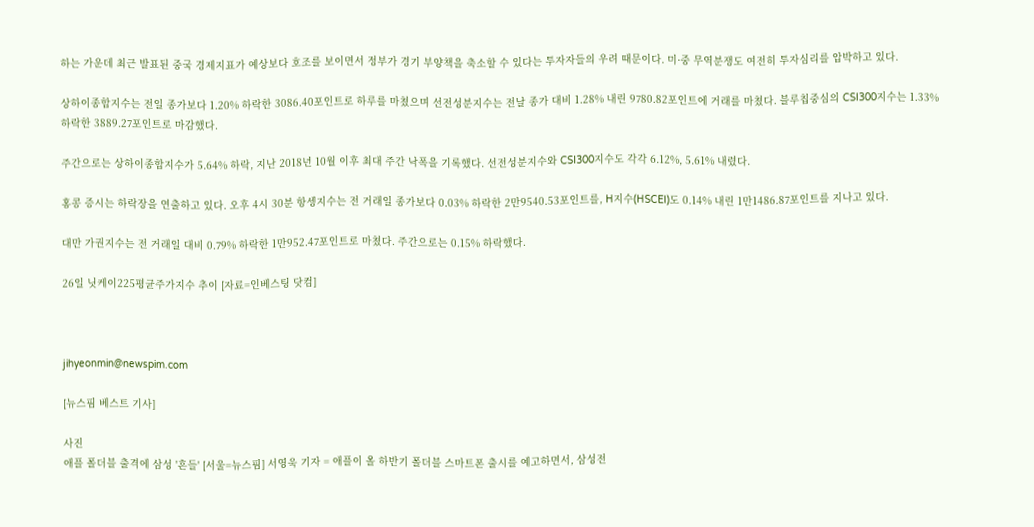하는 가운데 최근 발표된 중국 경제지표가 예상보다 호조를 보이면서 정부가 경기 부양책을 축소할 수 있다는 투자자들의 우려 때문이다. 미·중 무역분쟁도 여전히 투자심리를 압박하고 있다.

상하이종합지수는 전일 종가보다 1.20% 하락한 3086.40포인트로 하루를 마쳤으며 선전성분지수는 전날 종가 대비 1.28% 내린 9780.82포인트에 거래를 마쳤다. 블루칩중심의 CSI300지수는 1.33% 하락한 3889.27포인트로 마감했다.

주간으로는 상하이종합지수가 5.64% 하락, 지난 2018년 10월 이후 최대 주간 낙폭을 기록했다. 선전성분지수와 CSI300지수도 각각 6.12%, 5.61% 내렸다.

홍콩 증시는 하락장을 연출하고 있다. 오후 4시 30분 항셍지수는 전 거래일 종가보다 0.03% 하락한 2만9540.53포인트를, H지수(HSCEI)도 0.14% 내린 1만1486.87포인트를 지나고 있다.

대만 가권지수는 전 거래일 대비 0.79% 하락한 1만952.47포인트로 마쳤다. 주간으로는 0.15% 하락했다.

26일 닛케이225평균주가지수 추이 [자료=인베스팅 닷컴]



jihyeonmin@newspim.com

[뉴스핌 베스트 기사]

사진
애플 폴더블 출격에 삼성 '흔들' [서울=뉴스핌] 서영욱 기자 = 애플이 올 하반기 폴더블 스마트폰 출시를 예고하면서, 삼성전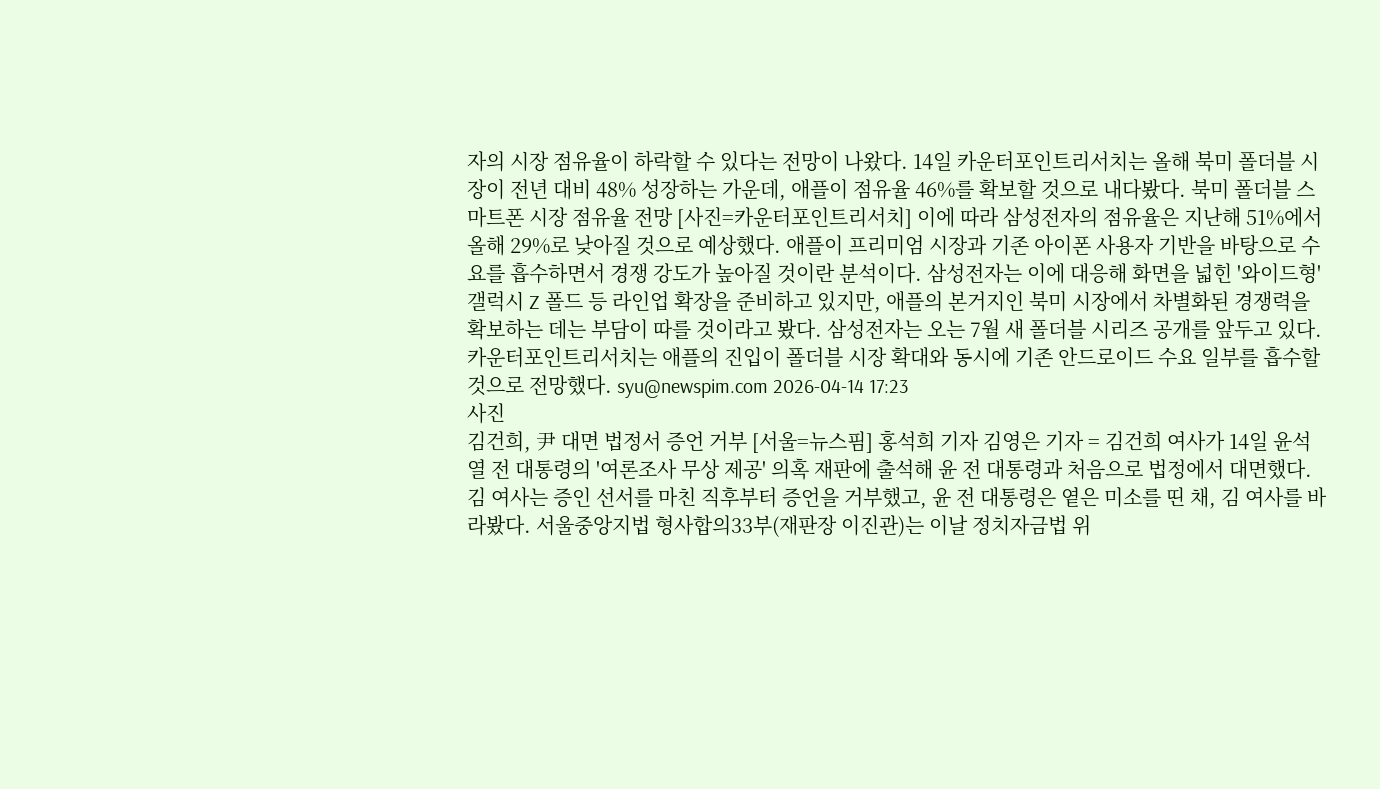자의 시장 점유율이 하락할 수 있다는 전망이 나왔다. 14일 카운터포인트리서치는 올해 북미 폴더블 시장이 전년 대비 48% 성장하는 가운데, 애플이 점유율 46%를 확보할 것으로 내다봤다. 북미 폴더블 스마트폰 시장 점유율 전망 [사진=카운터포인트리서치] 이에 따라 삼성전자의 점유율은 지난해 51%에서 올해 29%로 낮아질 것으로 예상했다. 애플이 프리미엄 시장과 기존 아이폰 사용자 기반을 바탕으로 수요를 흡수하면서 경쟁 강도가 높아질 것이란 분석이다. 삼성전자는 이에 대응해 화면을 넓힌 '와이드형' 갤럭시 Z 폴드 등 라인업 확장을 준비하고 있지만, 애플의 본거지인 북미 시장에서 차별화된 경쟁력을 확보하는 데는 부담이 따를 것이라고 봤다. 삼성전자는 오는 7월 새 폴더블 시리즈 공개를 앞두고 있다. 카운터포인트리서치는 애플의 진입이 폴더블 시장 확대와 동시에 기존 안드로이드 수요 일부를 흡수할 것으로 전망했다. syu@newspim.com 2026-04-14 17:23
사진
김건희, 尹 대면 법정서 증언 거부 [서울=뉴스핌] 홍석희 기자 김영은 기자 = 김건희 여사가 14일 윤석열 전 대통령의 '여론조사 무상 제공' 의혹 재판에 출석해 윤 전 대통령과 처음으로 법정에서 대면했다. 김 여사는 증인 선서를 마친 직후부터 증언을 거부했고, 윤 전 대통령은 옅은 미소를 띤 채, 김 여사를 바라봤다. 서울중앙지법 형사합의33부(재판장 이진관)는 이날 정치자금법 위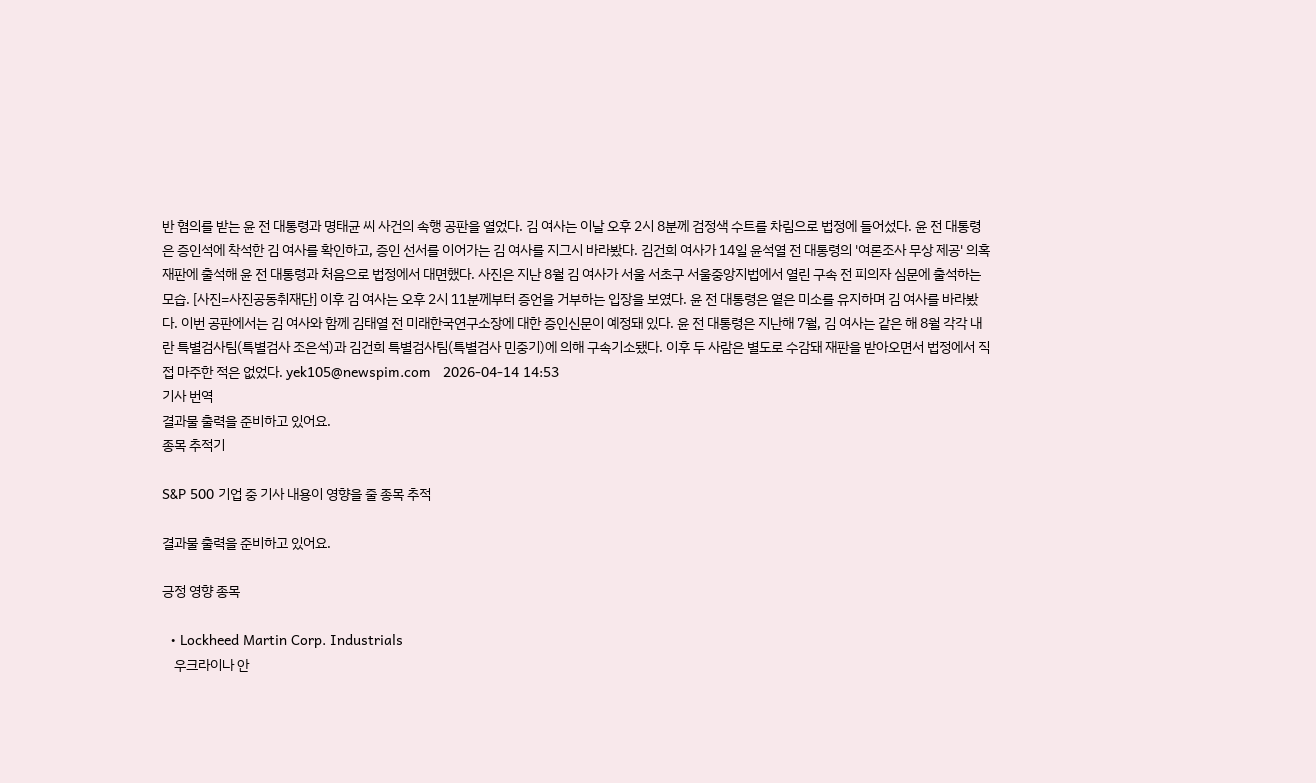반 혐의를 받는 윤 전 대통령과 명태균 씨 사건의 속행 공판을 열었다. 김 여사는 이날 오후 2시 8분께 검정색 수트를 차림으로 법정에 들어섰다. 윤 전 대통령은 증인석에 착석한 김 여사를 확인하고, 증인 선서를 이어가는 김 여사를 지그시 바라봤다. 김건희 여사가 14일 윤석열 전 대통령의 '여론조사 무상 제공' 의혹 재판에 출석해 윤 전 대통령과 처음으로 법정에서 대면했다. 사진은 지난 8월 김 여사가 서울 서초구 서울중앙지법에서 열린 구속 전 피의자 심문에 출석하는 모습. [사진=사진공동취재단] 이후 김 여사는 오후 2시 11분께부터 증언을 거부하는 입장을 보였다. 윤 전 대통령은 옅은 미소를 유지하며 김 여사를 바라봤다. 이번 공판에서는 김 여사와 함께 김태열 전 미래한국연구소장에 대한 증인신문이 예정돼 있다. 윤 전 대통령은 지난해 7월, 김 여사는 같은 해 8월 각각 내란 특별검사팀(특별검사 조은석)과 김건희 특별검사팀(특별검사 민중기)에 의해 구속기소됐다. 이후 두 사람은 별도로 수감돼 재판을 받아오면서 법정에서 직접 마주한 적은 없었다. yek105@newspim.com   2026-04-14 14:53
기사 번역
결과물 출력을 준비하고 있어요.
종목 추적기

S&P 500 기업 중 기사 내용이 영향을 줄 종목 추적

결과물 출력을 준비하고 있어요.

긍정 영향 종목

  • Lockheed Martin Corp. Industrials
    우크라이나 안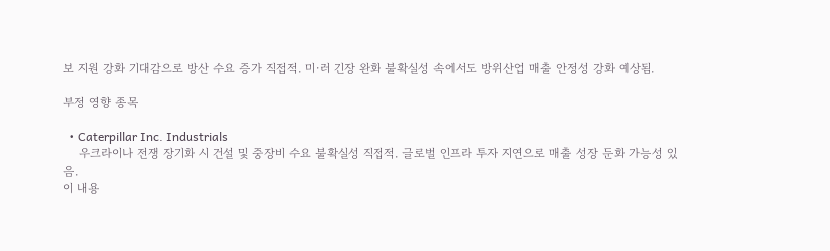보 지원 강화 기대감으로 방산 수요 증가 직접적. 미·러 긴장 완화 불확실성 속에서도 방위산업 매출 안정성 강화 예상됨.

부정 영향 종목

  • Caterpillar Inc. Industrials
    우크라이나 전쟁 장기화 시 건설 및 중장비 수요 불확실성 직접적. 글로벌 인프라 투자 지연으로 매출 성장 둔화 가능성 있음.
이 내용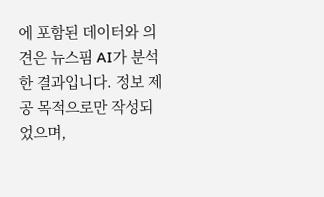에 포함된 데이터와 의견은 뉴스핌 AI가 분석한 결과입니다. 정보 제공 목적으로만 작성되었으며,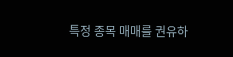특정 종목 매매를 권유하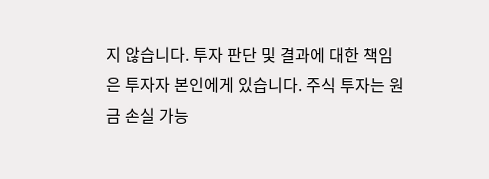지 않습니다. 투자 판단 및 결과에 대한 책임은 투자자 본인에게 있습니다. 주식 투자는 원금 손실 가능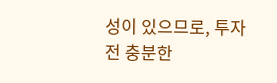성이 있으므로, 투자 전 충분한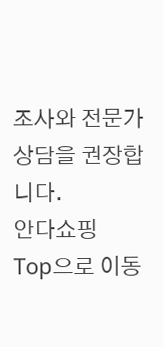조사와 전문가 상담을 권장합니다.
안다쇼핑
Top으로 이동